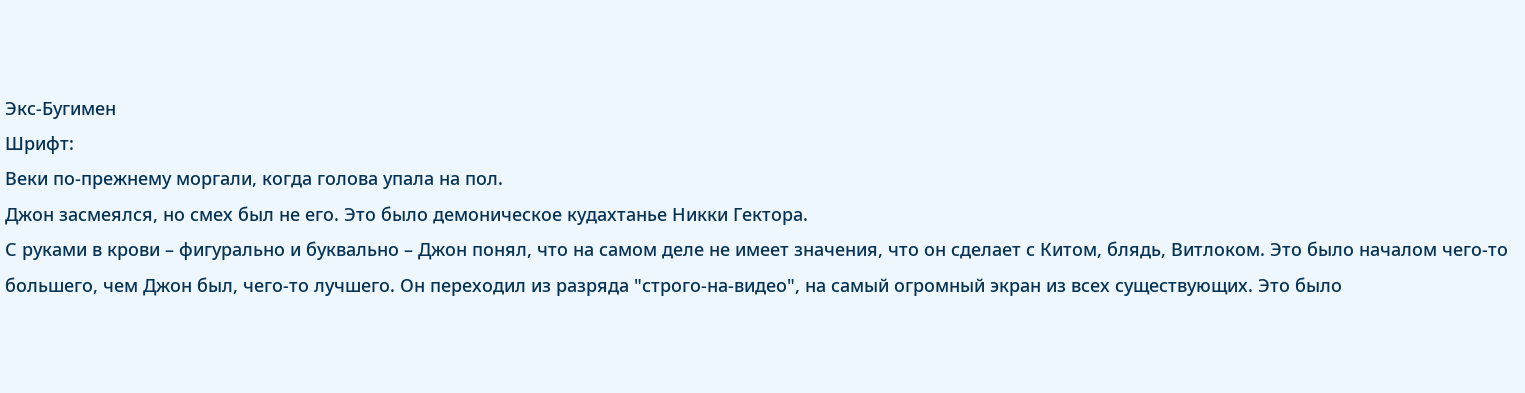Экс-Бугимен
Шрифт:
Веки по-прежнему моргали, когда голова упала на пол.
Джон засмеялся, но смех был не его. Это было демоническое кудахтанье Никки Гектора.
С руками в крови – фигурально и буквально – Джон понял, что на самом деле не имеет значения, что он сделает с Китом, блядь, Витлоком. Это было началом чего-то большего, чем Джон был, чего-то лучшего. Он переходил из разряда "строго-на-видео", на самый огромный экран из всех существующих. Это было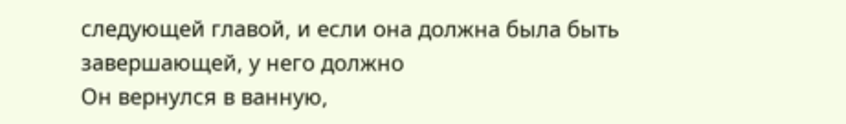следующей главой, и если она должна была быть завершающей, у него должно
Он вернулся в ванную,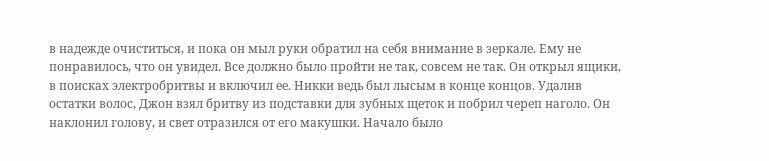в надежде очиститься, и пока он мыл руки обратил на себя внимание в зеркале. Ему не понравилось, что он увидел. Все должно было пройти не так, совсем не так. Он открыл ящики, в поисках электробритвы и включил ее. Никки ведь был лысым в конце концов. Удалив остатки волос, Джон взял бритву из подставки для зубных щеток и побрил череп наголо. Он наклонил голову, и свет отразился от его макушки. Начало было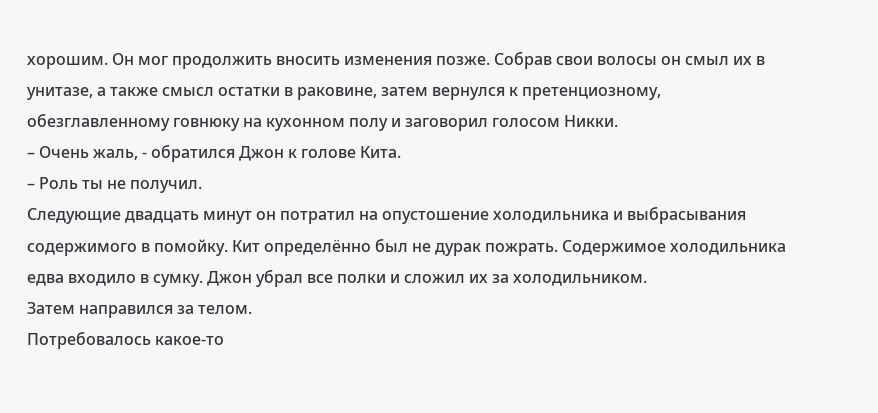хорошим. Он мог продолжить вносить изменения позже. Собрав свои волосы он смыл их в унитазе, а также смысл остатки в раковине, затем вернулся к претенциозному, обезглавленному говнюку на кухонном полу и заговорил голосом Никки.
– Очень жаль, - oбратился Джон к голове Кита.
– Роль ты не получил.
Следующие двадцать минут он потратил на опустошение холодильника и выбрасывания содержимого в помойку. Кит определённо был не дурак пожрать. Содержимое холодильника едва входило в сумку. Джон убрал все полки и сложил их за холодильником.
Затем направился за телом.
Потребовалось какое-то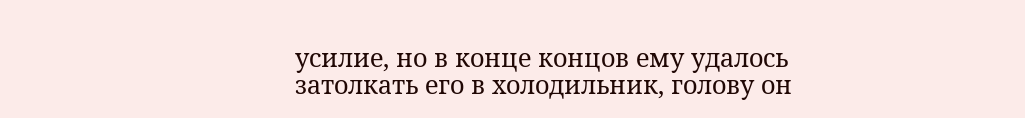усилие, но в конце концов ему удалось затолкать его в холодильник, голову он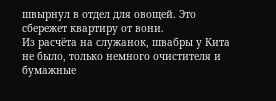швырнул в отдел для овощей. Это сбережет квартиру от вони.
Из расчёта на служанок, швабры у Кита не было, только немного очистителя и бумажные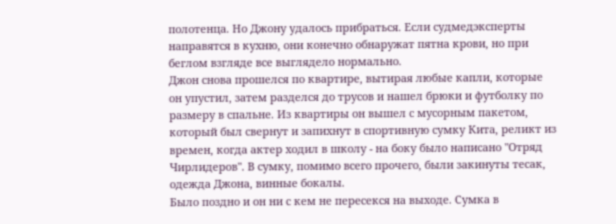полотенца. Но Джону удалось прибраться. Если судмедэксперты направятся в кухню, они конечно обнаружат пятна крови, но при беглом взгляде все выглядело нормально.
Джон снова прошелся по квартире, вытирая любые капли, которые он упустил, затем разделся до трусов и нашел брюки и футболку по размеру в спальне. Из квартиры он вышел с мусорным пакетом, который был свернут и запихнут в спортивную сумку Кита, реликт из времен, когда актер ходил в школу - на боку было написано "Отряд Чирлидеров". В сумку, помимо всего прочего, были закинуты тесак, одежда Джона, винные бокалы.
Было поздно и он ни с кем не пересекся на выходе. Сумка в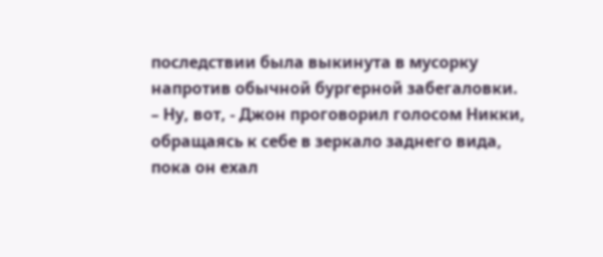последствии была выкинута в мусорку напротив обычной бургерной забегаловки.
– Ну, вот, - Джон проговорил голосом Никки, обращаясь к себе в зеркало заднего вида, пока он ехал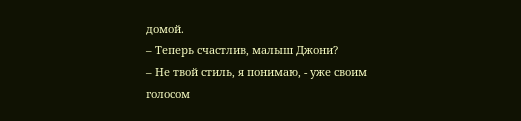домой.
– Теперь счастлив, малыш Джони?
– Не твой стиль, я понимаю, - уже своим голосом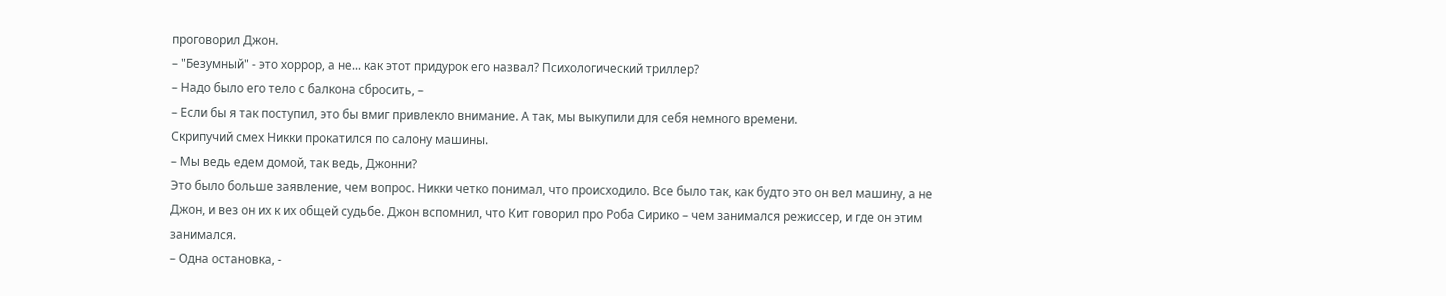проговорил Джон.
– "Безумный" - это хоррор, а не... как этот придурок его назвал? Психологический триллер?
– Надо было его тело с балкона сбросить, –
– Если бы я так поступил, это бы вмиг привлекло внимание. А так, мы выкупили для себя немного времени.
Скрипучий смех Никки прокатился по салону машины.
– Мы ведь едем домой, так ведь, Джонни?
Это было больше заявление, чем вопрос. Никки четко понимал, что происходило. Все было так, как будто это он вел машину, а не Джон, и вез он их к их общей судьбе. Джон вспомнил, что Кит говорил про Роба Сирико – чем занимался режиссер, и где он этим занимался.
– Одна остановка, -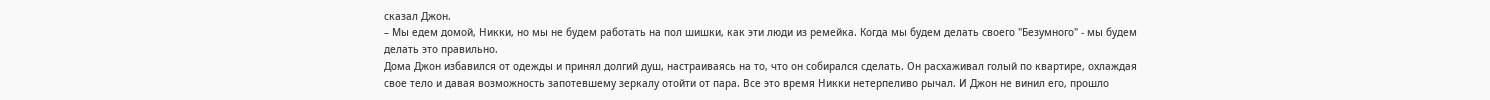сказал Джон.
– Мы едем домой, Никки, но мы не будем работать на пол шишки, как эти люди из ремейка. Когда мы будем делать своего "Безумного" - мы будем делать это правильно.
Дома Джон избавился от одежды и принял долгий душ, настраиваясь на то, что он собирался сделать. Он расхаживал голый по квартире, охлаждая свое тело и давая возможность запотевшему зеркалу отойти от пара. Все это время Никки нетерпеливо рычал. И Джон не винил его, прошло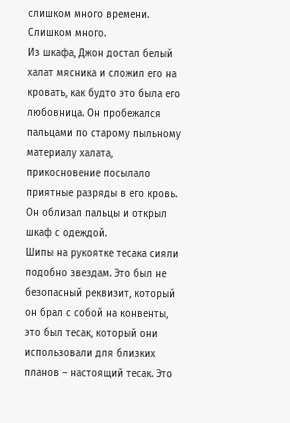слишком много времени.
Слишком много.
Из шкафа, Джон достал белый халат мясника и сложил его на кровать, как будто это была его любовница. Он пробежался пальцами по старому пыльному материалу халата, прикосновение посылало приятные разряды в его кровь. Он облизал пальцы и открыл шкаф с одеждой.
Шипы на рукоятке тесака сияли подобно звездам. Это был не безопасный реквизит, который он брал с собой на конвенты, это был тесак, который они использовали для близких планов – настоящий тесак. Это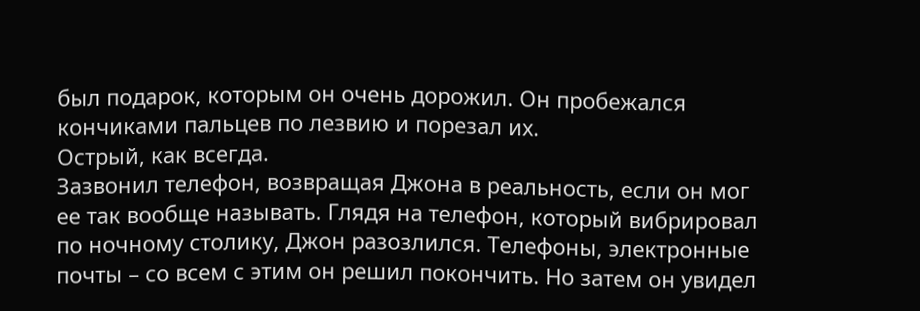был подарок, которым он очень дорожил. Он пробежался кончиками пальцев по лезвию и порезал их.
Острый, как всегда.
Зазвонил телефон, возвращая Джона в реальность, если он мог ее так вообще называть. Глядя на телефон, который вибрировал по ночному столику, Джон разозлился. Телефоны, электронные почты – со всем с этим он решил покончить. Но затем он увидел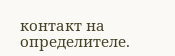контакт на определителе.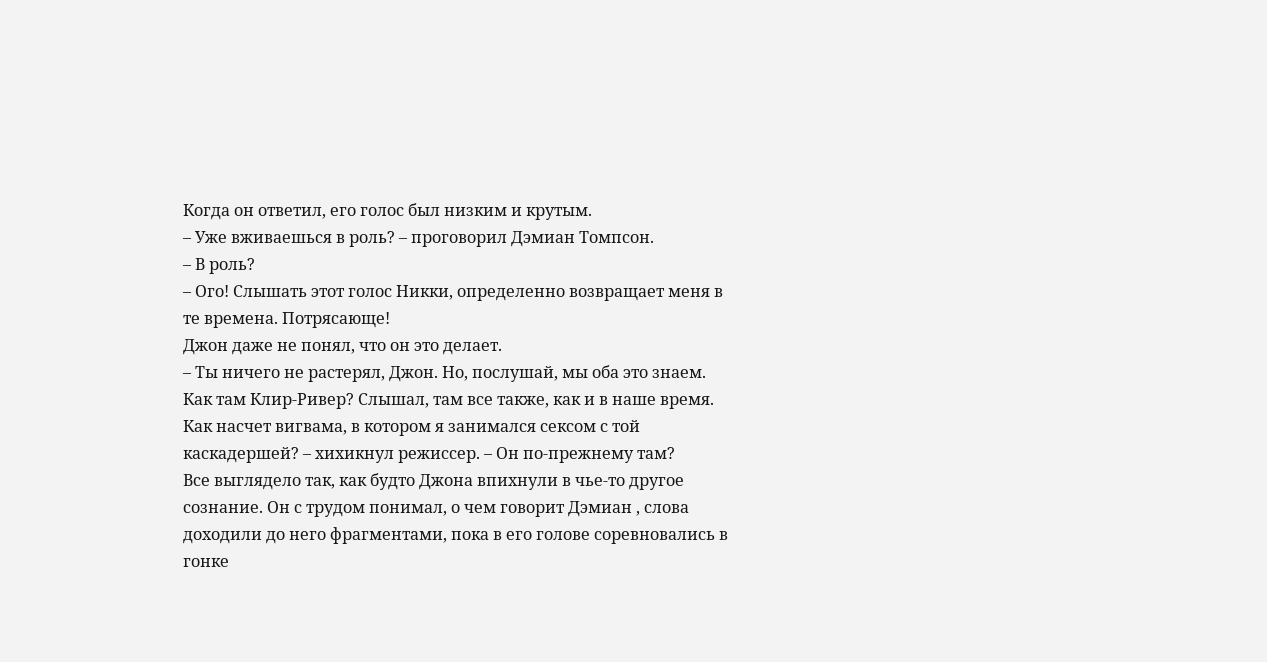Когда он ответил, его голос был низким и крутым.
– Уже вживаешься в роль? – проговорил Дэмиан Томпсон.
– В роль?
– Ого! Слышать этот голос Никки, определенно возвращает меня в те времена. Потрясающе!
Джон даже не понял, что он это делает.
– Ты ничего не растерял, Джон. Но, послушай, мы оба это знаем. Как там Клир-Ривер? Слышал, там все также, как и в наше время. Как насчет вигвама, в котором я занимался сексом с той каскадершей? – хихикнул режиссер. – Он по-прежнему там?
Все выглядело так, как будто Джона впихнули в чье-то другое сознание. Он с трудом понимал, о чем говорит Дэмиан , слова доходили до него фрагментами, пока в его голове соревновались в гонке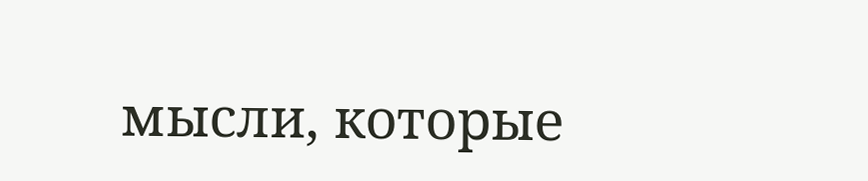мысли, которые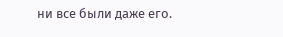ни все были даже его.